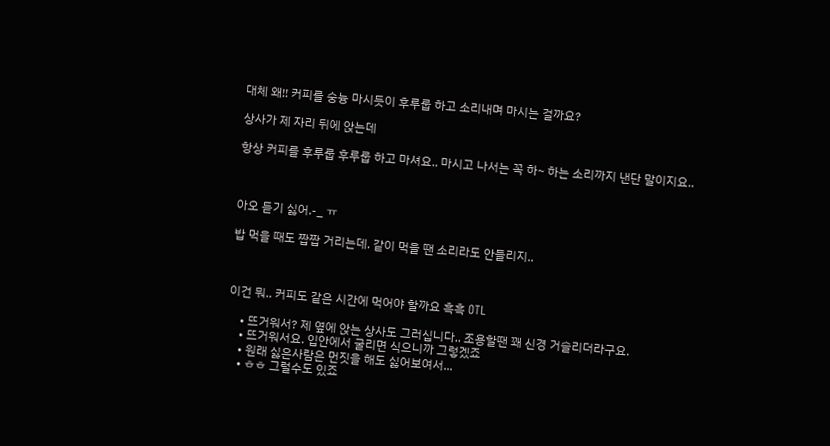대체 왜!! 커피를 숭늉 마시듯이 후루룹 하고 소리내며 마시는 걸까요?

상사가 제 자리 뒤에 앉는데

항상 커피를 후루룹 후루룹 하고 마셔요.. 마시고 나서는 꼭 하~ 하는 소리까지 낸단 말이지요..



아오 듣기 싫어.-_ ㅠ

밥 먹을 때도 짭짭 거리는데. 같이 먹을 땐 소리라도 안들리지..



이건 뭐.. 커피도 같은 시간에 먹어야 할까요 흑흑 OTL

    • 뜨거워서? 제 옆에 앉는 상사도 그러십니다.. 조용할땐 꽤 신경 거슬리더라구요.
    • 뜨거워서요. 입안에서 굴리면 식으니까 그렇겠죠
    • 원래 싫은사람은 먼짓을 해도 싫어보여서...
    • ㅎㅎ 그럴수도 있죠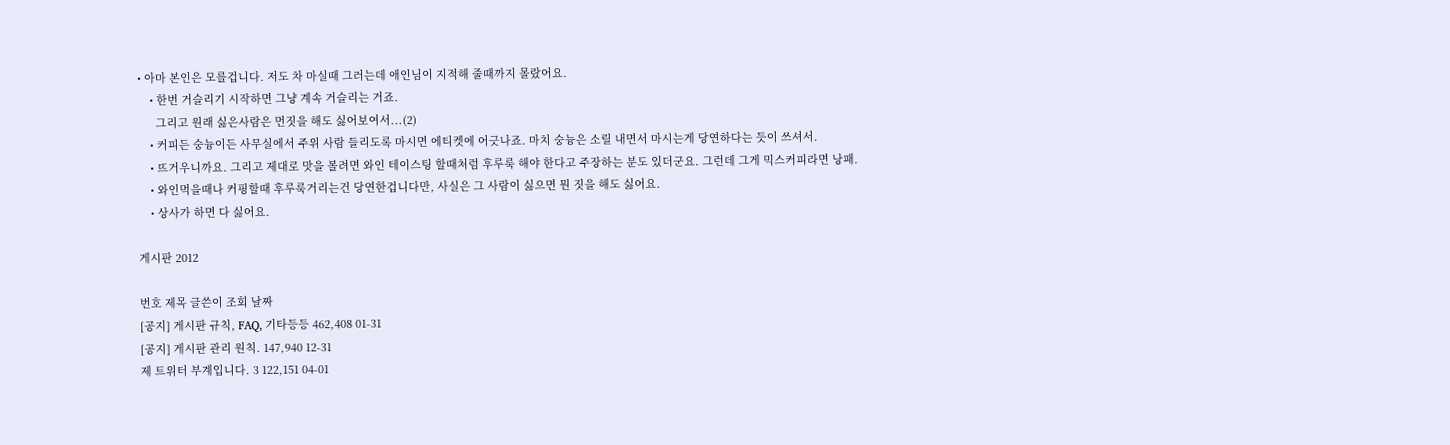• 아마 본인은 모를겁니다. 저도 차 마실때 그러는데 애인님이 지적해 줄때까지 몰랐어요.
    • 한번 거슬리기 시작하면 그냥 계속 거슬리는 거죠.
      그리고 원래 싫은사람은 먼짓을 해도 싫어보여서...(2)
    • 커피든 숭늉이든 사무실에서 주위 사람 들리도록 마시면 에티켓에 어긋나죠. 마치 숭늉은 소릴 내면서 마시는게 당연하다는 듯이 쓰셔서.
    • 뜨거우니까요. 그리고 제대로 맛을 볼려면 와인 테이스팅 할때처럼 후루룩 해야 한다고 주장하는 분도 있더군요. 그런데 그게 믹스커피라면 낭패.
    • 와인먹을때나 커핑할때 후루룩거리는건 당연한겁니다만, 사실은 그 사람이 싫으면 뭔 짓을 해도 싫어요.
    • 상사가 하면 다 싫어요.

게시판 2012

번호 제목 글쓴이 조회 날짜
[공지] 게시판 규칙, FAQ, 기타등등 462,408 01-31
[공지] 게시판 관리 원칙. 147,940 12-31
제 트위터 부계입니다. 3 122,151 04-01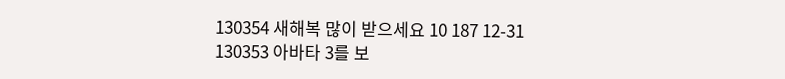130354 새해복 많이 받으세요 10 187 12-31
130353 아바타 3를 보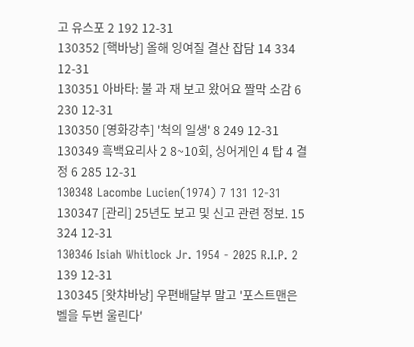고 유스포 2 192 12-31
130352 [핵바낭] 올해 잉여질 결산 잡담 14 334 12-31
130351 아바타: 불 과 재 보고 왔어요 짤막 소감 6 230 12-31
130350 [영화강추] '척의 일생' 8 249 12-31
130349 흑백요리사 2 8~10회, 싱어게인 4 탑 4 결정 6 285 12-31
130348 Lacombe Lucien(1974) 7 131 12-31
130347 [관리] 25년도 보고 및 신고 관련 정보. 15 324 12-31
130346 Isiah Whitlock Jr. 1954 - 2025 R.I.P. 2 139 12-31
130345 [왓챠바낭] 우편배달부 말고 '포스트맨은 벨을 두번 울린다'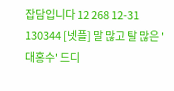잡담입니다 12 268 12-31
130344 [넷플] 말 많고 탈 많은 '대홍수' 드디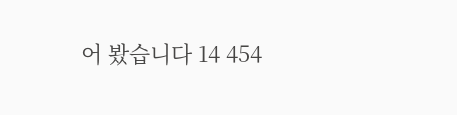어 봤습니다 14 454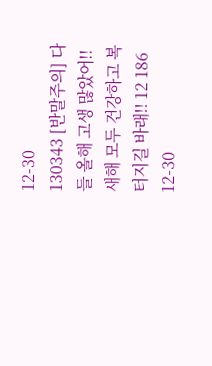12-30
130343 [반말주의] 다들 올해 고생 많았어!! 새해 모두 건강하고 복 터지길 바래!! 12 186 12-30